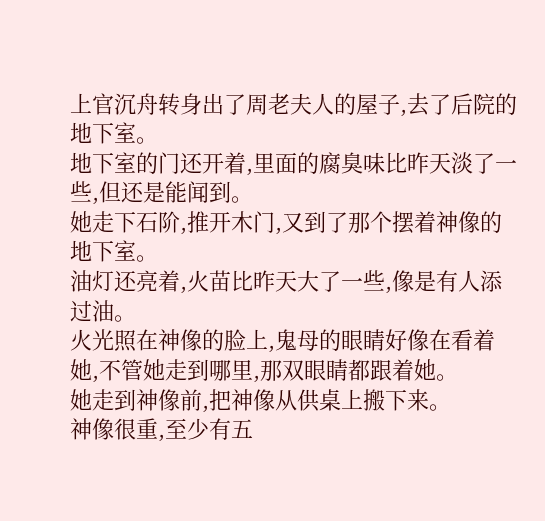上官沉舟转身出了周老夫人的屋子,去了后院的地下室。
地下室的门还开着,里面的腐臭味比昨天淡了一些,但还是能闻到。
她走下石阶,推开木门,又到了那个摆着神像的地下室。
油灯还亮着,火苗比昨天大了一些,像是有人添过油。
火光照在神像的脸上,鬼母的眼睛好像在看着她,不管她走到哪里,那双眼睛都跟着她。
她走到神像前,把神像从供桌上搬下来。
神像很重,至少有五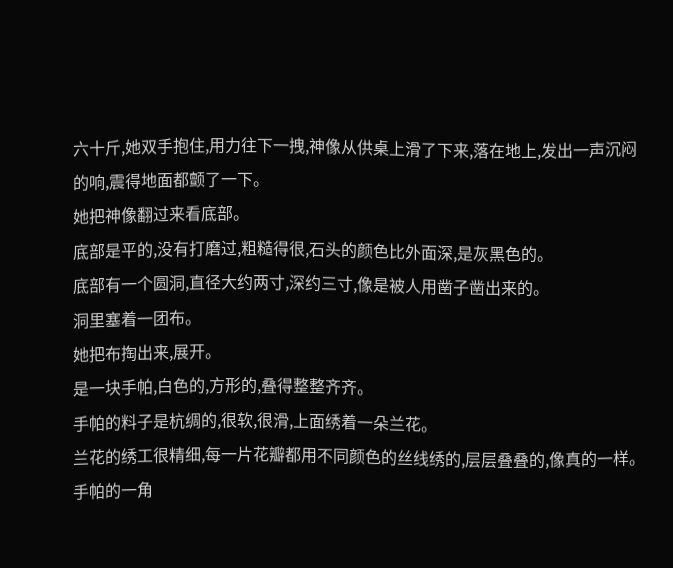六十斤,她双手抱住,用力往下一拽,神像从供桌上滑了下来,落在地上,发出一声沉闷的响,震得地面都颤了一下。
她把神像翻过来看底部。
底部是平的,没有打磨过,粗糙得很,石头的颜色比外面深,是灰黑色的。
底部有一个圆洞,直径大约两寸,深约三寸,像是被人用凿子凿出来的。
洞里塞着一团布。
她把布掏出来,展开。
是一块手帕,白色的,方形的,叠得整整齐齐。
手帕的料子是杭绸的,很软,很滑,上面绣着一朵兰花。
兰花的绣工很精细,每一片花瓣都用不同颜色的丝线绣的,层层叠叠的,像真的一样。
手帕的一角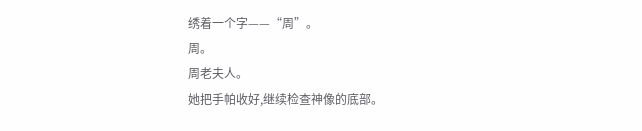绣着一个字——“周”。
周。
周老夫人。
她把手帕收好,继续检查神像的底部。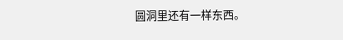圆洞里还有一样东西。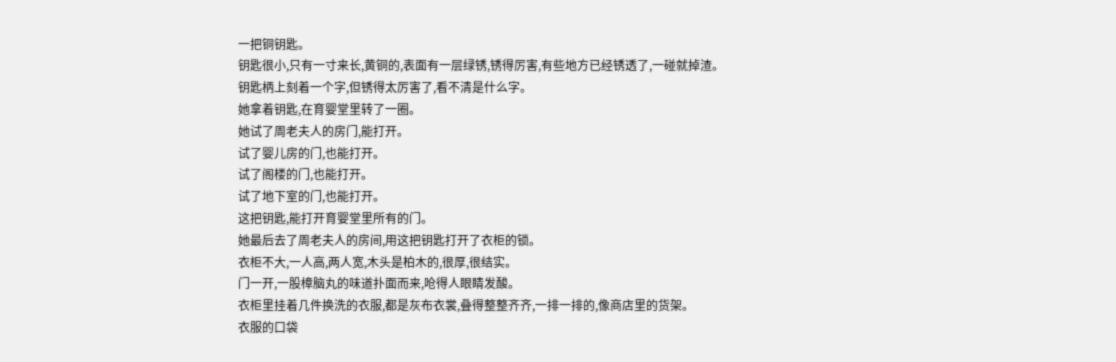一把铜钥匙。
钥匙很小,只有一寸来长,黄铜的,表面有一层绿锈,锈得厉害,有些地方已经锈透了,一碰就掉渣。
钥匙柄上刻着一个字,但锈得太厉害了,看不清是什么字。
她拿着钥匙,在育婴堂里转了一圈。
她试了周老夫人的房门,能打开。
试了婴儿房的门,也能打开。
试了阁楼的门,也能打开。
试了地下室的门,也能打开。
这把钥匙,能打开育婴堂里所有的门。
她最后去了周老夫人的房间,用这把钥匙打开了衣柜的锁。
衣柜不大,一人高,两人宽,木头是柏木的,很厚,很结实。
门一开,一股樟脑丸的味道扑面而来,呛得人眼睛发酸。
衣柜里挂着几件换洗的衣服,都是灰布衣裳,叠得整整齐齐,一排一排的,像商店里的货架。
衣服的口袋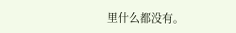里什么都没有。